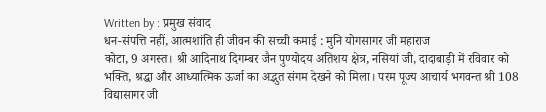Written by : प्रमुख संवाद
धन-संपत्ति नहीं, आत्मशांति ही जीवन की सच्ची कमाई : मुनि योगसागर जी महाराज
कोटा, 9 अगस्त। श्री आदिनाथ दिगम्बर जैन पुण्योदय अतिशय क्षेत्र, नसियां जी, दादाबाड़ी में रविवार को भक्ति, श्रद्धा और आध्यात्मिक ऊर्जा का अद्भुत संगम देखने को मिला। परम पूज्य आचार्य भगवन्त श्री 108 विद्यासागर जी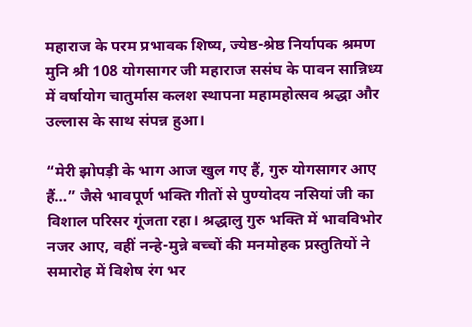महाराज के परम प्रभावक शिष्य, ज्येष्ठ-श्रेष्ठ निर्यापक श्रमण मुनि श्री 108 योगसागर जी महाराज ससंघ के पावन सान्निध्य में वर्षायोग चातुर्मास कलश स्थापना महामहोत्सव श्रद्धा और उल्लास के साथ संपन्न हुआ।

“मेरी झोपड़ी के भाग आज खुल गए हैं, गुरु योगसागर आए हैं…” जैसे भावपूर्ण भक्ति गीतों से पुण्योदय नसियां जी का विशाल परिसर गूंजता रहा। श्रद्धालु गुरु भक्ति में भावविभोर नजर आए, वहीं नन्हे-मुन्ने बच्चों की मनमोहक प्रस्तुतियों ने समारोह में विशेष रंग भर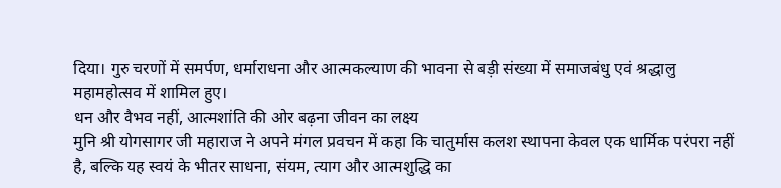दिया। गुरु चरणों में समर्पण, धर्माराधना और आत्मकल्याण की भावना से बड़ी संख्या में समाजबंधु एवं श्रद्धालु महामहोत्सव में शामिल हुए।
धन और वैभव नहीं, आत्मशांति की ओर बढ़ना जीवन का लक्ष्य
मुनि श्री योगसागर जी महाराज ने अपने मंगल प्रवचन में कहा कि चातुर्मास कलश स्थापना केवल एक धार्मिक परंपरा नहीं है, बल्कि यह स्वयं के भीतर साधना, संयम, त्याग और आत्मशुद्धि का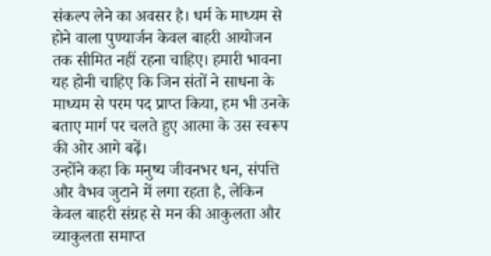संकल्प लेने का अवसर है। धर्म के माध्यम से होने वाला पुण्यार्जन केवल बाहरी आयोजन तक सीमित नहीं रहना चाहिए। हमारी भावना यह होनी चाहिए कि जिन संतों ने साधना के माध्यम से परम पद प्राप्त किया, हम भी उनके बताए मार्ग पर चलते हुए आत्मा के उस स्वरूप की ओर आगे बढ़ें।
उन्होंने कहा कि मनुष्य जीवनभर धन, संपत्ति और वैभव जुटाने में लगा रहता है, लेकिन केवल बाहरी संग्रह से मन की आकुलता और व्याकुलता समाप्त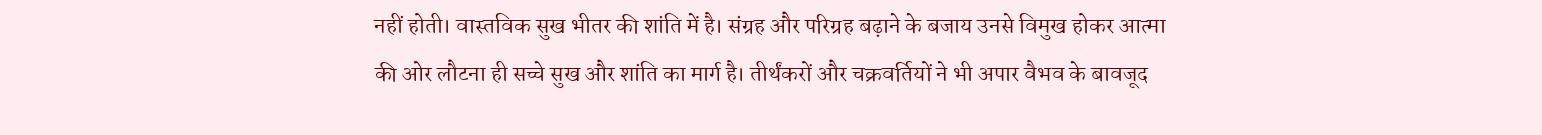नहीं होती। वास्तविक सुख भीतर की शांति में है। संग्रह और परिग्रह बढ़ाने के बजाय उनसे विमुख होकर आत्मा की ओर लौटना ही सच्चे सुख और शांति का मार्ग है। तीर्थंकरों और चक्रवर्तियों ने भी अपार वैभव के बावजूद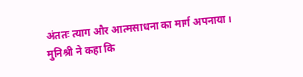अंततः त्याग और आत्मसाधना का मार्ग अपनाया।
मुनिश्री ने कहा कि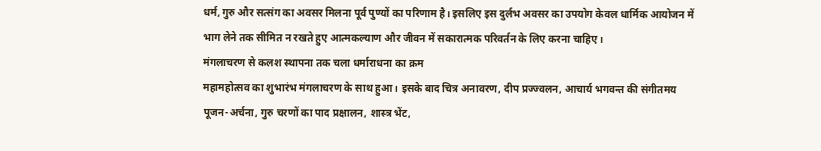धर्म, गुरु और सत्संग का अवसर मिलना पूर्व पुण्यों का परिणाम है। इसलिए इस दुर्लभ अवसर का उपयोग केवल धार्मिक आयोजन में भाग लेने तक सीमित न रखते हुए आत्मकल्याण और जीवन में सकारात्मक परिवर्तन के लिए करना चाहिए।
मंगलाचरण से कलश स्थापना तक चला धर्माराधना का क्रम
महामहोत्सव का शुभारंभ मंगलाचरण के साथ हुआ। इसके बाद चित्र अनावरण, दीप प्रज्ज्वलन, आचार्य भगवन्त की संगीतमय पूजन-अर्चना, गुरु चरणों का पाद प्रक्षालन, शास्त्र भेंट,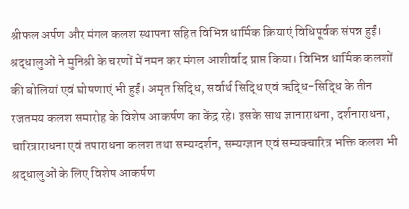श्रीफल अर्पण और मंगल कलश स्थापना सहित विभिन्न धार्मिक क्रियाएं विधिपूर्वक संपन्न हुईं।
श्रद्धालुओं ने मुनिश्री के चरणों में नमन कर मंगल आशीर्वाद प्राप्त किया। विभिन्न धार्मिक कलशों की बोलियां एवं घोषणाएं भी हुईं। अमृत सिद्धि, सर्वार्थ सिद्धि एवं ऋद्धि-सिद्धि के तीन रजतमय कलश समारोह के विशेष आकर्षण का केंद्र रहे। इसके साथ ज्ञानाराधना, दर्शनाराधना, चारित्राराधना एवं तपाराधना कलश तथा सम्यग्दर्शन, सम्यग्ज्ञान एवं सम्यक्चारित्र भक्ति कलश भी श्रद्धालुओं के लिए विशेष आकर्षण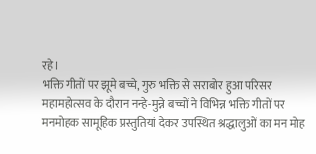रहे।
भक्ति गीतों पर झूमे बच्चे, गुरु भक्ति से सराबोर हुआ परिसर
महामहोत्सव के दौरान नन्हे-मुन्ने बच्चों ने विभिन्न भक्ति गीतों पर मनमोहक सामूहिक प्रस्तुतियां देकर उपस्थित श्रद्धालुओं का मन मोह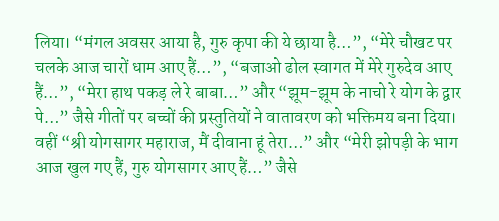लिया। “मंगल अवसर आया है, गुरु कृपा की ये छाया है…”, “मेरे चौखट पर चलके आज चारों धाम आए हैं…”, “बजाओ ढोल स्वागत में मेरे गुरुदेव आए हैं…”, “मेरा हाथ पकड़ ले रे बाबा…” और “झूम-झूम के नाचो रे योग के द्वार पे…” जैसे गीतों पर बच्चों की प्रस्तुतियों ने वातावरण को भक्तिमय बना दिया।
वहीं “श्री योगसागर महाराज, मैं दीवाना हूं तेरा…” और “मेरी झोपड़ी के भाग आज खुल गए हैं, गुरु योगसागर आए हैं…” जैसे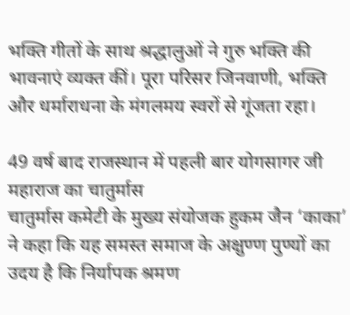भक्ति गीतों के साथ श्रद्धालुओं ने गुरु भक्ति की भावनाएं व्यक्त कीं। पूरा परिसर जिनवाणी, भक्ति और धर्माराधना के मंगलमय स्वरों से गूंजता रहा।

49 वर्ष बाद राजस्थान में पहली बार योगसागर जी महाराज का चातुर्मास
चातुर्मास कमेटी के मुख्य संयोजक हुकम जैन ‘काका’ ने कहा कि यह समस्त समाज के अक्षुण्ण पुण्यों का उदय है कि निर्यापक श्रमण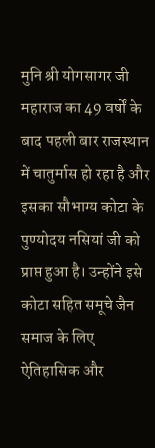मुनि श्री योगसागर जी महाराज का 49 वर्षों के बाद पहली बार राजस्थान में चातुर्मास हो रहा है और इसका सौभाग्य कोटा के पुण्योदय नसियां जी को प्राप्त हुआ है। उन्होंने इसे कोटा सहित समूचे जैन समाज के लिए ऐतिहासिक और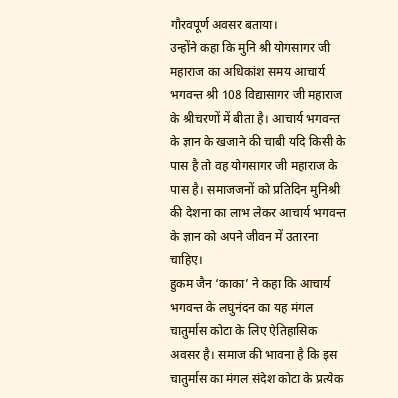गौरवपूर्ण अवसर बताया।
उन्होंने कहा कि मुनि श्री योगसागर जी महाराज का अधिकांश समय आचार्य भगवन्त श्री 108 विद्यासागर जी महाराज के श्रीचरणों में बीता है। आचार्य भगवन्त के ज्ञान के खजाने की चाबी यदि किसी के पास है तो वह योगसागर जी महाराज के पास है। समाजजनों को प्रतिदिन मुनिश्री की देशना का लाभ लेकर आचार्य भगवन्त के ज्ञान को अपने जीवन में उतारना चाहिए।
हुकम जैन ‘काका’ ने कहा कि आचार्य भगवन्त के लघुनंदन का यह मंगल चातुर्मास कोटा के लिए ऐतिहासिक अवसर है। समाज की भावना है कि इस चातुर्मास का मंगल संदेश कोटा के प्रत्येक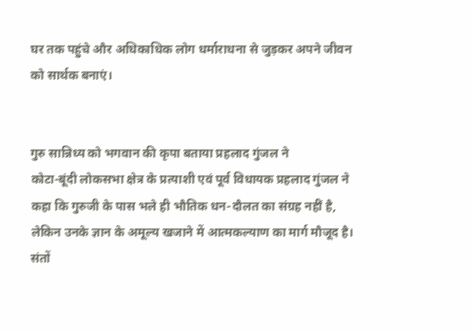घर तक पहुंचे और अधिकाधिक लोग धर्माराधना से जुड़कर अपने जीवन को सार्थक बनाएं।


गुरु सान्निध्य को भगवान की कृपा बताया प्रहलाद गुंजल ने
कोटा-बूंदी लोकसभा क्षेत्र के प्रत्याशी एवं पूर्व विधायक प्रहलाद गुंजल ने कहा कि गुरुजी के पास भले ही भौतिक धन-दौलत का संग्रह नहीं है, लेकिन उनके ज्ञान के अमूल्य खजाने में आत्मकल्याण का मार्ग मौजूद है। संतों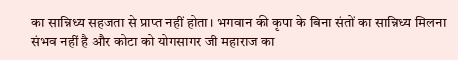का सान्निध्य सहजता से प्राप्त नहीं होता। भगवान की कृपा के बिना संतों का सान्निध्य मिलना संभव नहीं है और कोटा को योगसागर जी महाराज का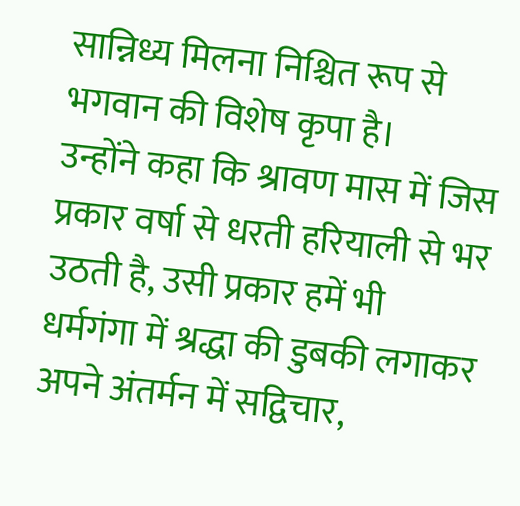सान्निध्य मिलना निश्चित रूप से भगवान की विशेष कृपा है।
उन्होंने कहा कि श्रावण मास में जिस प्रकार वर्षा से धरती हरियाली से भर उठती है, उसी प्रकार हमें भी धर्मगंगा में श्रद्धा की डुबकी लगाकर अपने अंतर्मन में सद्विचार,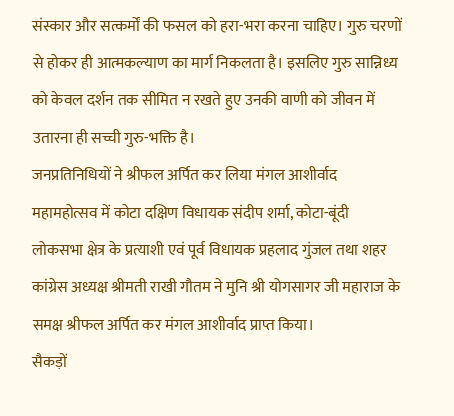संस्कार और सत्कर्मों की फसल को हरा-भरा करना चाहिए। गुरु चरणों से होकर ही आत्मकल्याण का मार्ग निकलता है। इसलिए गुरु सान्निध्य को केवल दर्शन तक सीमित न रखते हुए उनकी वाणी को जीवन में उतारना ही सच्ची गुरु-भक्ति है।
जनप्रतिनिधियों ने श्रीफल अर्पित कर लिया मंगल आशीर्वाद
महामहोत्सव में कोटा दक्षिण विधायक संदीप शर्मा, कोटा-बूंदी लोकसभा क्षेत्र के प्रत्याशी एवं पूर्व विधायक प्रहलाद गुंजल तथा शहर कांग्रेस अध्यक्ष श्रीमती राखी गौतम ने मुनि श्री योगसागर जी महाराज के समक्ष श्रीफल अर्पित कर मंगल आशीर्वाद प्राप्त किया।
सैकड़ों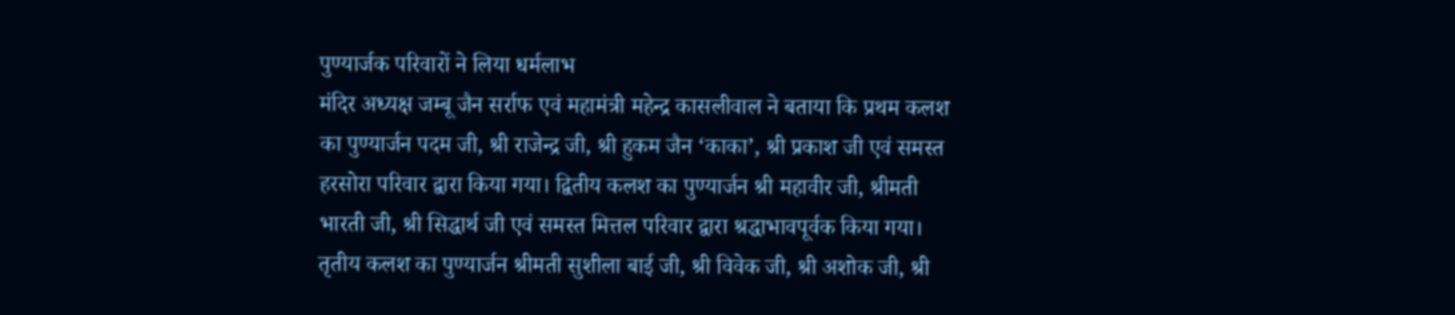पुण्यार्जक परिवारों ने लिया धर्मलाभ
मंदिर अध्यक्ष जम्बू जैन सर्राफ एवं महामंत्री महेन्द्र कासलीवाल ने बताया कि प्रथम कलश का पुण्यार्जन पदम जी, श्री राजेन्द्र जी, श्री हुकम जैन ‘काका’, श्री प्रकाश जी एवं समस्त हरसोरा परिवार द्वारा किया गया। द्वितीय कलश का पुण्यार्जन श्री महावीर जी, श्रीमती भारती जी, श्री सिद्धार्थ जी एवं समस्त मित्तल परिवार द्वारा श्रद्धाभावपूर्वक किया गया।
तृतीय कलश का पुण्यार्जन श्रीमती सुशीला बाई जी, श्री विवेक जी, श्री अशोक जी, श्री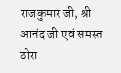राजकुमार जी, श्री आनंद जी एवं समस्त ठोरा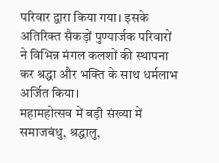परिवार द्वारा किया गया। इसके अतिरिक्त सैकड़ों पुण्यार्जक परिवारों ने विभिन्न मंगल कलशों की स्थापना कर श्रद्धा और भक्ति के साथ धर्मलाभ अर्जित किया।
महामहोत्सव में बड़ी संख्या में समाजबंधु, श्रद्धालु,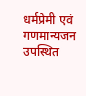धर्मप्रेमी एवं गणमान्यजन उपस्थित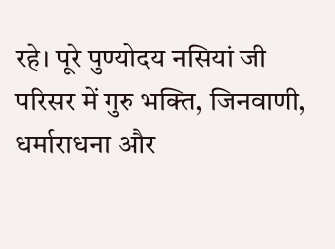रहे। पूरे पुण्योदय नसियां जी परिसर में गुरु भक्ति, जिनवाणी, धर्माराधना और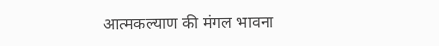आत्मकल्याण की मंगल भावना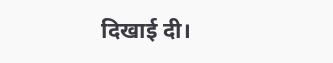दिखाई दी।